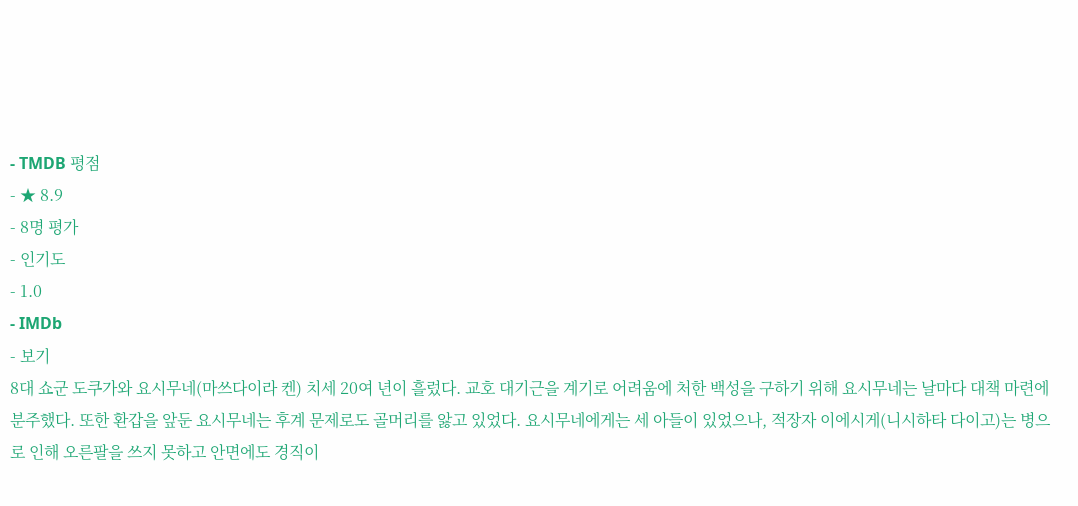- TMDB 평점
- ★ 8.9
- 8명 평가
- 인기도
- 1.0
- IMDb
- 보기
8대 쇼군 도쿠가와 요시무네(마쓰다이라 켄) 치세 20여 년이 흘렀다. 교호 대기근을 계기로 어려움에 처한 백성을 구하기 위해 요시무네는 날마다 대책 마련에 분주했다. 또한 환갑을 앞둔 요시무네는 후계 문제로도 골머리를 앓고 있었다. 요시무네에게는 세 아들이 있었으나, 적장자 이에시게(니시하타 다이고)는 병으로 인해 오른팔을 쓰지 못하고 안면에도 경직이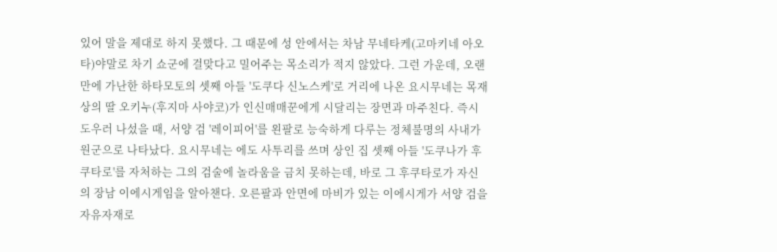있어 말을 제대로 하지 못했다. 그 때문에 성 안에서는 차남 무네타케(고마키네 아오타)야말로 차기 쇼군에 걸맞다고 밀어주는 목소리가 적지 않았다. 그런 가운데, 오랜만에 가난한 하타모토의 셋째 아들 '도쿠다 신노스케'로 거리에 나온 요시무네는 목재상의 딸 오키누(후지마 사야코)가 인신매매꾼에게 시달리는 장면과 마주친다. 즉시 도우러 나섰을 때, 서양 검 '레이피어'를 왼팔로 능숙하게 다루는 정체불명의 사내가 원군으로 나타났다. 요시무네는 에도 사투리를 쓰며 상인 집 셋째 아들 '도쿠나가 후쿠타로'를 자처하는 그의 검술에 놀라움을 금치 못하는데, 바로 그 후쿠타로가 자신의 장남 이에시게임을 알아챈다. 오른팔과 안면에 마비가 있는 이에시게가 서양 검을 자유자재로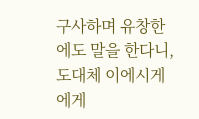구사하며 유창한 에도 말을 한다니, 도대체 이에시게에게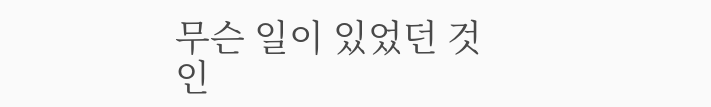무슨 일이 있었던 것인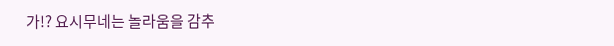가!? 요시무네는 놀라움을 감추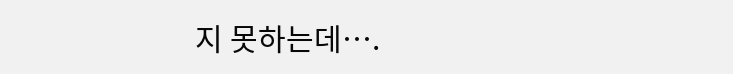지 못하는데….